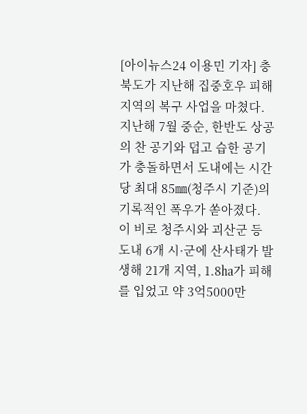[아이뉴스24 이용민 기자] 충북도가 지난해 집중호우 피해 지역의 복구 사업을 마쳤다.
지난해 7월 중순, 한반도 상공의 찬 공기와 덥고 습한 공기가 충돌하면서 도내에는 시간당 최대 85㎜(청주시 기준)의 기록적인 폭우가 쏟아졌다.
이 비로 청주시와 괴산군 등 도내 6개 시·군에 산사태가 발생해 21개 지역, 1.8㏊가 피해를 입었고 약 3억5000만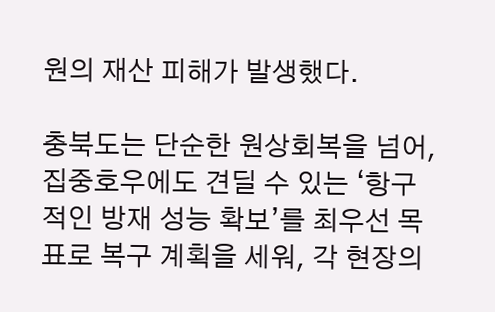원의 재산 피해가 발생했다.

충북도는 단순한 원상회복을 넘어, 집중호우에도 견딜 수 있는 ‘항구적인 방재 성능 확보’를 최우선 목표로 복구 계획을 세워, 각 현장의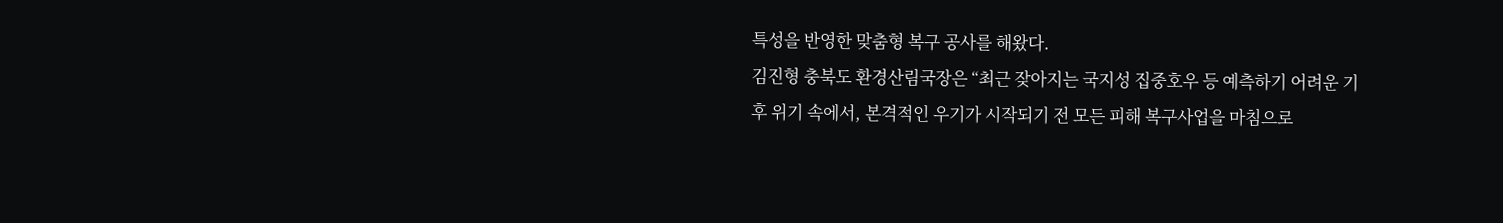특성을 반영한 맞춤형 복구 공사를 해왔다.
김진형 충북도 환경산림국장은 “최근 잦아지는 국지성 집중호우 등 예측하기 어려운 기후 위기 속에서, 본격적인 우기가 시작되기 전 모든 피해 복구사업을 마침으로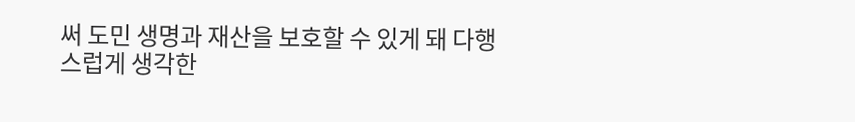써 도민 생명과 재산을 보호할 수 있게 돼 다행스럽게 생각한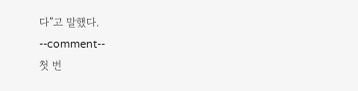다”고 말했다.
--comment--
첫 번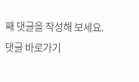째 댓글을 작성해 보세요.
댓글 바로가기